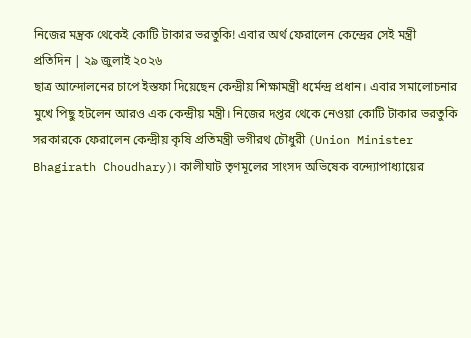নিজের মন্ত্রক থেকেই কোটি টাকার ভরতুকি! এবার অর্থ ফেরালেন কেন্দ্রের সেই মন্ত্রী
প্রতিদিন | ২৯ জুলাই ২০২৬
ছাত্র আন্দোলনের চাপে ইস্তফা দিয়েছেন কেন্দ্রীয় শিক্ষামন্ত্রী ধর্মেন্দ্র প্রধান। এবার সমালোচনার মুখে পিছু হটলেন আরও এক কেন্দ্রীয় মন্ত্রী। নিজের দপ্তর থেকে নেওয়া কোটি টাকার ভরতুকি সরকারকে ফেরালেন কেন্দ্রীয় কৃষি প্রতিমন্ত্রী ভগীরথ চৌধুরী (Union Minister Bhagirath Choudhary)। কালীঘাট তৃণমূলের সাংসদ অভিষেক বন্দ্যোপাধ্যায়ের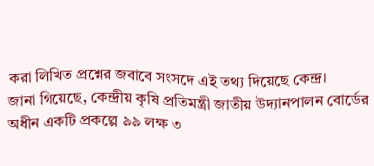করা লিখিত প্রশ্নের জবাবে সংসদে এই তথ্য দিয়েছে কেন্দ্র।
জানা গিয়েছে, কেন্দ্রীয় কৃষি প্রতিমন্ত্রী জাতীয় উদ্যানপালন বোর্ডের অধীন একটি প্রকল্পে ৯৯ লক্ষ ৩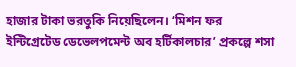হাজার টাকা ভরতুকি নিয়েছিলেন। ‘মিশন ফর ইন্টিগ্রেটেড ডেভেলপমেন্ট অব হর্টিকালচার’ প্রকল্পে শসা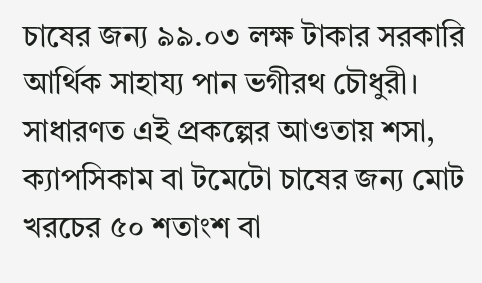চাষের জন্য ৯৯.০৩ লক্ষ টাকার সরকারি আর্থিক সাহায্য পান ভগীরথ চৌধুরী। সাধারণত এই প্রকল্পের আওতায় শসা, ক্যাপসিকাম বা টমেটো চাষের জন্য মোট খরচের ৫০ শতাংশ বা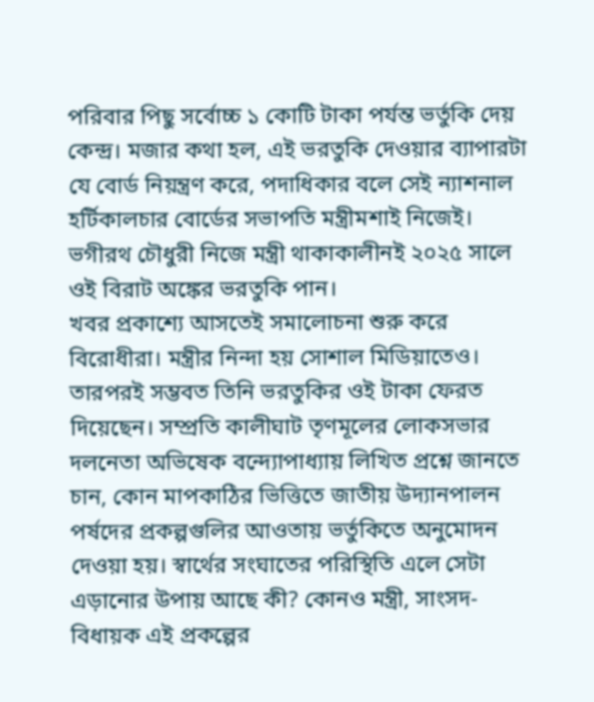পরিবার পিছু সর্বোচ্চ ১ কোটি টাকা পর্যন্ত ভর্তুকি দেয় কেন্দ্র। মজার কথা হল, এই ভরতুকি দেওয়ার ব্যাপারটা যে বোর্ড নিয়ন্ত্রণ করে, পদাধিকার বলে সেই ন্যাশনাল হর্টিকালচার বোর্ডের সভাপতি মন্ত্রীমশাই নিজেই। ভগীরথ চৌধুরী নিজে মন্ত্রী থাকাকালীনই ২০২৫ সালে ওই বিরাট অঙ্কের ভরতুকি পান।
খবর প্রকাশ্যে আসতেই সমালোচনা শুরু করে বিরোধীরা। মন্ত্রীর নিন্দা হয় সোশাল মিডিয়াতেও। তারপরই সম্ভবত তিনি ভরতুকির ওই টাকা ফেরত দিয়েছেন। সম্প্রতি কালীঘাট তৃণমূলের লোকসভার দলনেতা অভিষেক বন্দ্যোপাধ্যায় লিখিত প্রশ্নে জানতে চান, কোন মাপকাঠির ভিত্তিতে জাতীয় উদ্যানপালন পর্ষদের প্রকল্পগুলির আওতায় ভর্তুকিতে অনুমোদন দেওয়া হয়। স্বার্থের সংঘাতের পরিস্থিতি এলে সেটা এড়ানোর উপায় আছে কী? কোনও মন্ত্রী, সাংসদ-বিধায়ক এই প্রকল্পের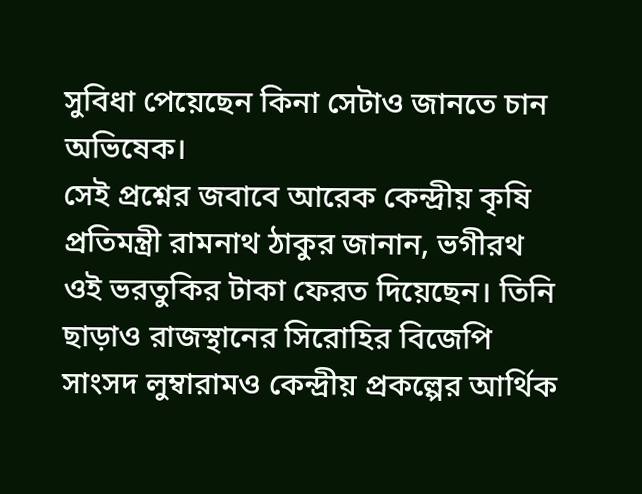সুবিধা পেয়েছেন কিনা সেটাও জানতে চান অভিষেক।
সেই প্রশ্নের জবাবে আরেক কেন্দ্রীয় কৃষি প্রতিমন্ত্রী রামনাথ ঠাকুর জানান, ভগীরথ ওই ভরতুকির টাকা ফেরত দিয়েছেন। তিনি ছাড়াও রাজস্থানের সিরোহির বিজেপি সাংসদ লুম্বারামও কেন্দ্রীয় প্রকল্পের আর্থিক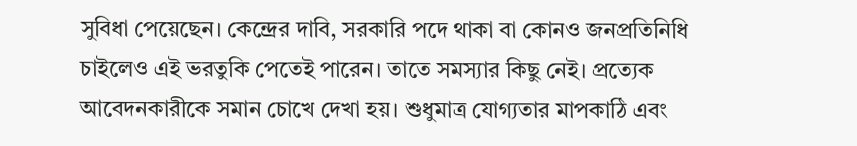সুবিধা পেয়েছেন। কেন্দ্রের দাবি, সরকারি পদে থাকা বা কোনও জনপ্রতিনিধি চাইলেও এই ভরতুকি পেতেই পারেন। তাতে সমস্যার কিছু নেই। প্রত্যেক আবেদনকারীকে সমান চোখে দেখা হয়। শুধুমাত্র যোগ্যতার মাপকাঠি এবং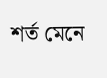শর্ত মেনে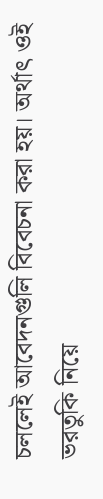চললেই আবেদনগুলি বিবেচনা করা হয়। অর্থাৎ ওই ভরতুকি নিয়ে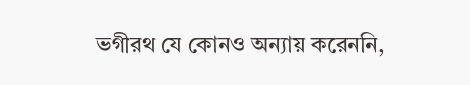ভগীরথ যে কোনও অন্যায় করেননি,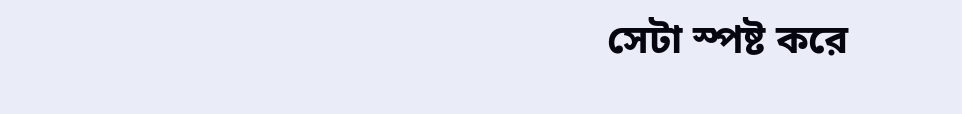সেটা স্পষ্ট করে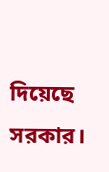দিয়েছে সরকার।